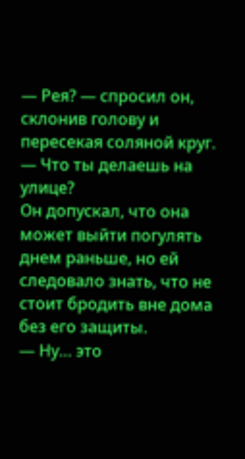— Рея? — спросил он, склонив голову и пересекая соляной круг. — Что ты делаешь на улице?
Он допускал, что она может выйти погулять днем раньше, но ей следовало знать, что не стоит бродить вне дома без его защиты.
— Ну… это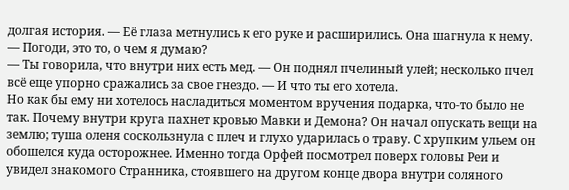долгая история. — Её глаза метнулись к его руке и расширились. Она шагнула к нему. — Погоди, это то, о чем я думаю?
— Ты говорила, что внутри них есть мед. — Он поднял пчелиный улей; несколько пчел всё еще упорно сражались за свое гнездо. — И что ты его хотела.
Но как бы ему ни хотелось насладиться моментом вручения подарка, что-то было не так. Почему внутри круга пахнет кровью Мавки и Демона? Он начал опускать вещи на землю; туша оленя соскользнула с плеч и глухо ударилась о траву. С хрупким ульем он обошелся куда осторожнее. Именно тогда Орфей посмотрел поверх головы Реи и увидел знакомого Странника, стоявшего на другом конце двора внутри соляного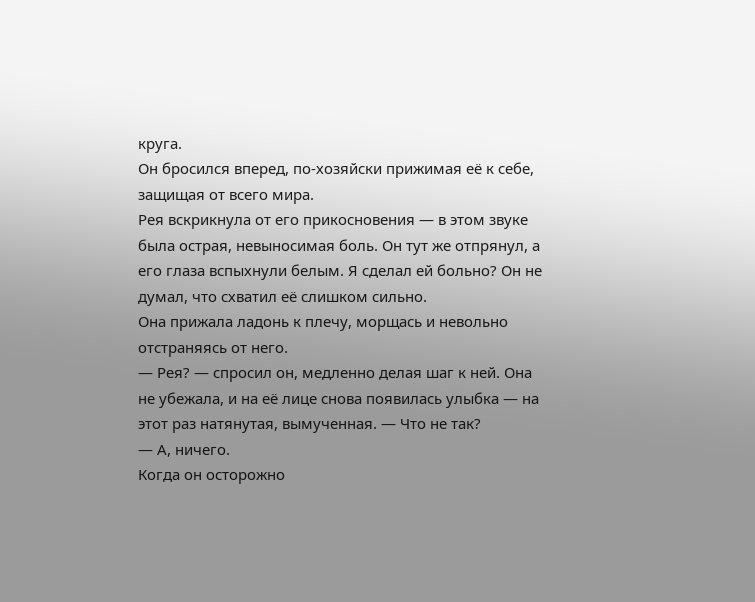круга.
Он бросился вперед, по-хозяйски прижимая её к себе, защищая от всего мира.
Рея вскрикнула от его прикосновения — в этом звуке была острая, невыносимая боль. Он тут же отпрянул, а его глаза вспыхнули белым. Я сделал ей больно? Он не думал, что схватил её слишком сильно.
Она прижала ладонь к плечу, морщась и невольно отстраняясь от него.
— Рея? — спросил он, медленно делая шаг к ней. Она не убежала, и на её лице снова появилась улыбка — на этот раз натянутая, вымученная. — Что не так?
— А, ничего.
Когда он осторожно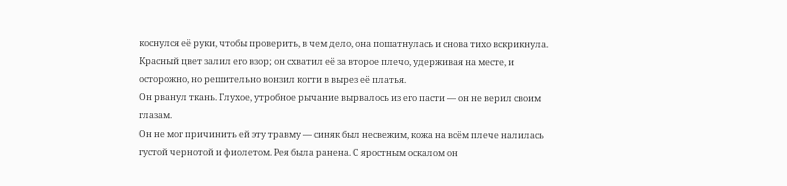коснулся её руки, чтобы проверить, в чем дело, она пошатнулась и снова тихо вскрикнула. Красный цвет залил его взор; он схватил её за второе плечо, удерживая на месте, и осторожно, но решительно вонзил когти в вырез её платья.
Он рванул ткань. Глухое, утробное рычание вырвалось из его пасти — он не верил своим глазам.
Он не мог причинить ей эту травму — синяк был несвежим, кожа на всём плече налилась густой чернотой и фиолетом. Рея была ранена. С яростным оскалом он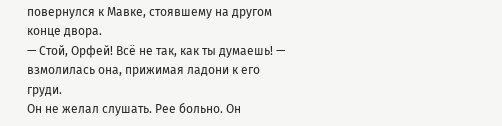повернулся к Мавке, стоявшему на другом конце двора.
— Стой, Орфей! Всё не так, как ты думаешь! — взмолилась она, прижимая ладони к его груди.
Он не желал слушать. Рее больно. Он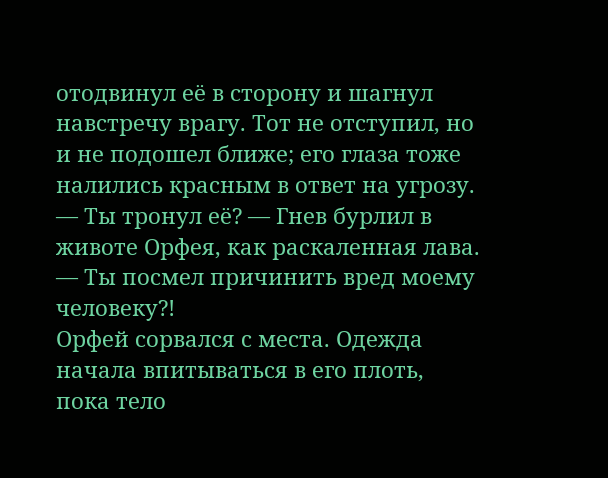отодвинул её в сторону и шагнул навстречу врагу. Тот не отступил, но и не подошел ближе; его глаза тоже налились красным в ответ на угрозу.
— Ты тронул её? — Гнев бурлил в животе Орфея, как раскаленная лава. — Ты посмел причинить вред моему человеку?!
Орфей сорвался с места. Одежда начала впитываться в его плоть, пока тело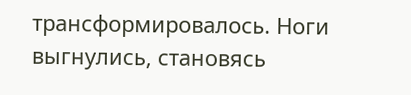трансформировалось. Ноги выгнулись, становясь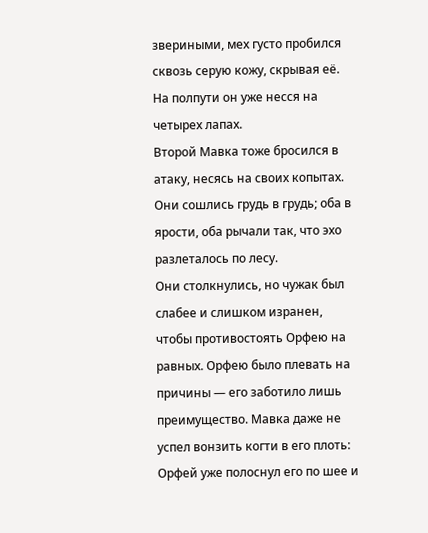звериными, мех густо пробился сквозь серую кожу, скрывая её. На полпути он уже несся на четырех лапах.
Второй Мавка тоже бросился в атаку, несясь на своих копытах. Они сошлись грудь в грудь; оба в ярости, оба рычали так, что эхо разлеталось по лесу.
Они столкнулись, но чужак был слабее и слишком изранен, чтобы противостоять Орфею на равных. Орфею было плевать на причины — его заботило лишь преимущество. Мавка даже не успел вонзить когти в его плоть: Орфей уже полоснул его по шее и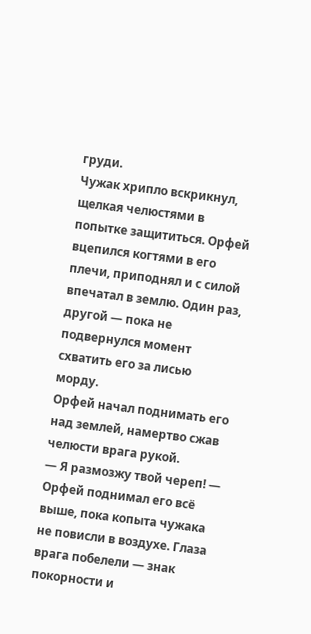груди.
Чужак хрипло вскрикнул, щелкая челюстями в попытке защититься. Орфей вцепился когтями в его плечи, приподнял и с силой впечатал в землю. Один раз, другой — пока не подвернулся момент схватить его за лисью морду.
Орфей начал поднимать его над землей, намертво сжав челюсти врага рукой.
— Я размозжу твой череп! — Орфей поднимал его всё выше, пока копыта чужака не повисли в воздухе. Глаза врага побелели — знак покорности и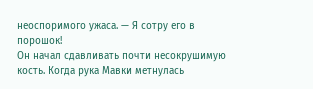неоспоримого ужаса. — Я сотру его в порошок!
Он начал сдавливать почти несокрушимую кость. Когда рука Мавки метнулась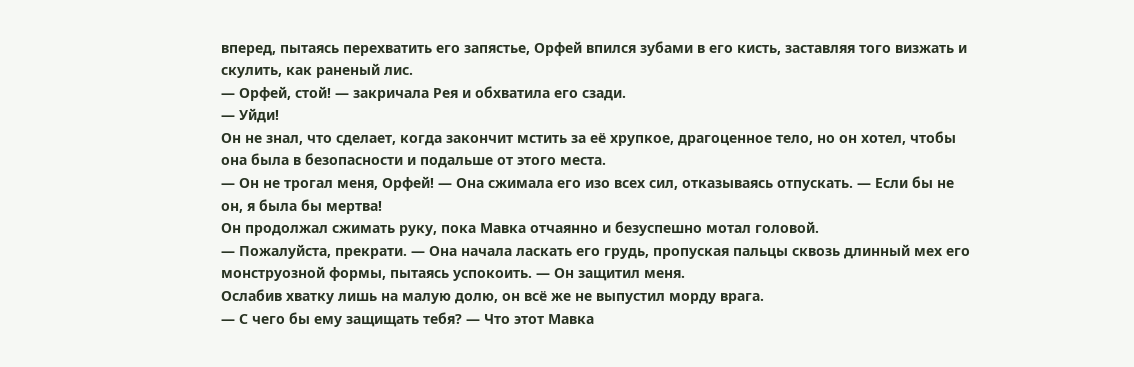вперед, пытаясь перехватить его запястье, Орфей впился зубами в его кисть, заставляя того визжать и скулить, как раненый лис.
— Орфей, стой! — закричала Рея и обхватила его сзади.
— Уйди!
Он не знал, что сделает, когда закончит мстить за её хрупкое, драгоценное тело, но он хотел, чтобы она была в безопасности и подальше от этого места.
— Он не трогал меня, Орфей! — Она сжимала его изо всех сил, отказываясь отпускать. — Если бы не он, я была бы мертва!
Он продолжал сжимать руку, пока Мавка отчаянно и безуспешно мотал головой.
— Пожалуйста, прекрати. — Она начала ласкать его грудь, пропуская пальцы сквозь длинный мех его монструозной формы, пытаясь успокоить. — Он защитил меня.
Ослабив хватку лишь на малую долю, он всё же не выпустил морду врага.
— С чего бы ему защищать тебя? — Что этот Мавка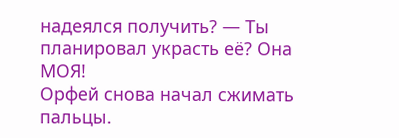надеялся получить? — Ты планировал украсть её? Она МОЯ!
Орфей снова начал сжимать пальцы.